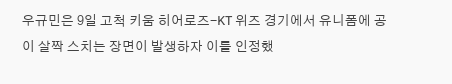우규민은 9일 고척 키움 히어로즈-KT 위즈 경기에서 유니폼에 공이 살짝 스치는 장면이 발생하자 이를 인정했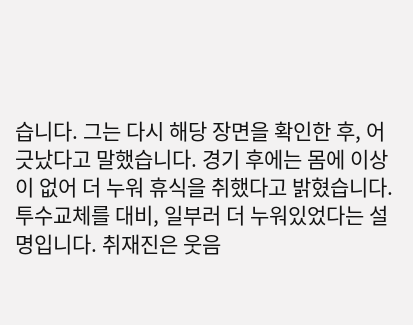습니다. 그는 다시 해당 장면을 확인한 후, 어긋났다고 말했습니다. 경기 후에는 몸에 이상이 없어 더 누워 휴식을 취했다고 밝혔습니다. 투수교체를 대비, 일부러 더 누워있었다는 설명입니다. 취재진은 웃음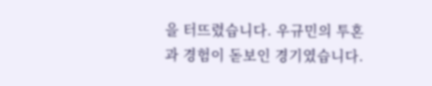을 터뜨렸습니다. 우규민의 투혼과 경험이 돋보인 경기였습니다.